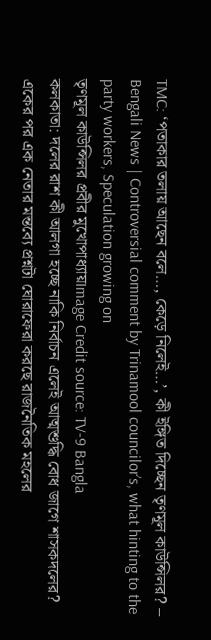TMC: ‘পতাকার তলায় আছেন বলে…, কেড়ে নিলেই…’, কী ইঙ্গিত দিচ্ছেন তৃণমূল কাউন্সিলর? – Bengali News | Controversial comment by Trinamool councilor’s, what hinting to the party workers, Speculation growing on
তৃণমূল কাউন্সিলর প্রবীর মুখোপাধ্যায়Image Credit source: TV-9 Bangla
কলকাতা: দলের রাশ কী আলগা হচ্ছে নাকি নির্বাচন এলেই আত্মশুদ্ধি বোধ জাগে শাসকদলের? একের পর এক নেতার মন্তব্যে প্রশ্নটা ঘোরাফেরা করছে রাজনৈতিক মহলের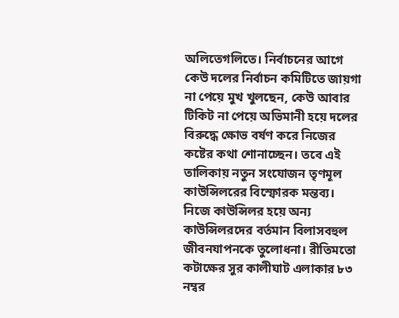অলিতেগলিতে। নির্বাচনের আগে কেউ দলের নির্বাচন কমিটিতে জায়গা না পেয়ে মুখ খুলছেন, কেউ আবার টিকিট না পেয়ে অভিমানী হয়ে দলের বিরুদ্ধে ক্ষোভ বর্ষণ করে নিজের কষ্টের কথা শোনাচ্ছেন। তবে এই তালিকায় নতুন সংযোজন তৃণমূল কাউন্সিলরের বিস্ফোরক মন্তব্য।
নিজে কাউন্সিলর হয়ে অন্য কাউন্সিলরদের বর্তমান বিলাসবহুল জীবনযাপনকে তুলোধনা। রীতিমতো কটাক্ষের সুর কালীঘাট এলাকার ৮৩ নম্বর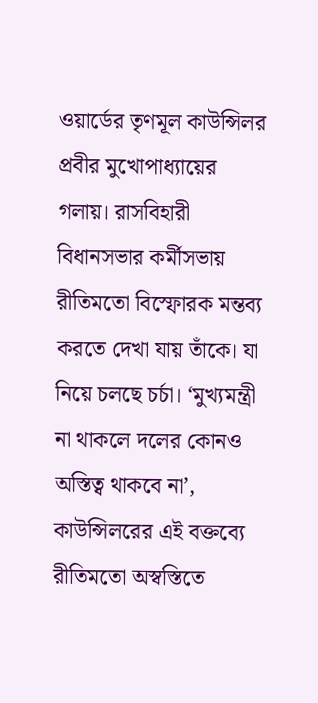ওয়ার্ডের তৃণমূল কাউন্সিলর প্রবীর মুখোপাধ্যায়ের গলায়। রাসবিহারী বিধানসভার কর্মীসভায় রীতিমতো বিস্ফোরক মন্তব্য করতে দেখা যায় তাঁকে। যা নিয়ে চলছে চর্চা। ‘মুখ্যমন্ত্রী না থাকলে দলের কোনও অস্তিত্ব থাকবে না’, কাউন্সিলরের এই বক্তব্যে রীতিমতো অস্বস্তিতে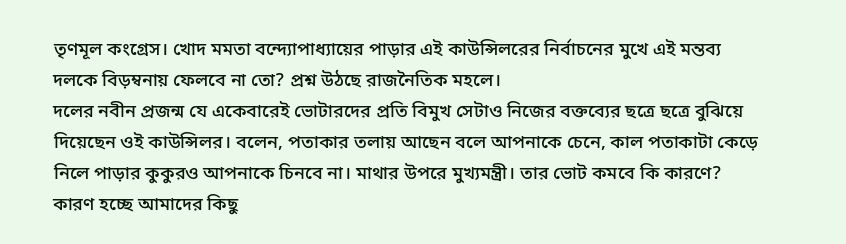তৃণমূল কংগ্রেস। খোদ মমতা বন্দ্যোপাধ্যায়ের পাড়ার এই কাউন্সিলরের নির্বাচনের মুখে এই মন্তব্য দলকে বিড়ম্বনায় ফেলবে না তো? প্রশ্ন উঠছে রাজনৈতিক মহলে।
দলের নবীন প্রজন্ম যে একেবারেই ভোটারদের প্রতি বিমুখ সেটাও নিজের বক্তব্যের ছত্রে ছত্রে বুঝিয়ে দিয়েছেন ওই কাউন্সিলর। বলেন, পতাকার তলায় আছেন বলে আপনাকে চেনে, কাল পতাকাটা কেড়ে নিলে পাড়ার কুকুরও আপনাকে চিনবে না। মাথার উপরে মুখ্যমন্ত্রী। তার ভোট কমবে কি কারণে? কারণ হচ্ছে আমাদের কিছু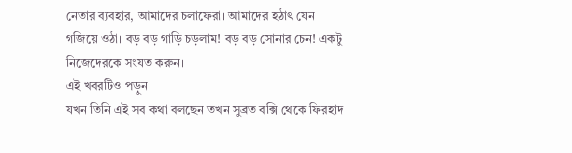নেতার ব্যবহার, আমাদের চলাফেরা। আমাদের হঠাৎ যেন গজিয়ে ওঠা। বড় বড় গাড়ি চড়লাম! বড় বড় সোনার চেন! একটু নিজেদেরকে সংযত করুন।
এই খবরটিও পড়ুন
যখন তিনি এই সব কথা বলছেন তখন সুব্রত বক্সি থেকে ফিরহাদ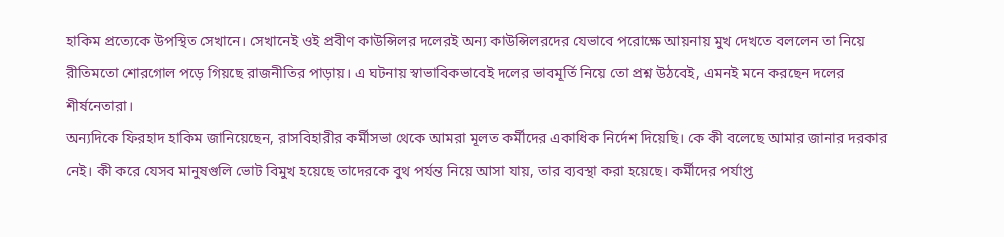হাকিম প্রত্যেকে উপস্থিত সেখানে। সেখানেই ওই প্রবীণ কাউন্সিলর দলেরই অন্য কাউন্সিলরদের যেভাবে পরোক্ষে আয়নায় মুখ দেখতে বললেন তা নিয়ে রীতিমতো শোরগোল পড়ে গিয়ছে রাজনীতির পাড়ায়। এ ঘটনায় স্বাভাবিকভাবেই দলের ভাবমূর্তি নিয়ে তো প্রশ্ন উঠবেই, এমনই মনে করছেন দলের শীর্ষনেতারা।
অন্যদিকে ফিরহাদ হাকিম জানিয়েছেন, রাসবিহারীর কর্মীসভা থেকে আমরা মূলত কর্মীদের একাধিক নির্দেশ দিয়েছি। কে কী বলেছে আমার জানার দরকার নেই। কী করে যেসব মানুষগুলি ভোট বিমুখ হয়েছে তাদেরকে বুথ পর্যন্ত নিয়ে আসা যায়, তার ব্যবস্থা করা হয়েছে। কর্মীদের পর্যাপ্ত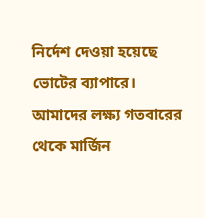নির্দেশ দেওয়া হয়েছে ভোটের ব্যাপারে। আমাদের লক্ষ্য গতবারের থেকে মার্জিন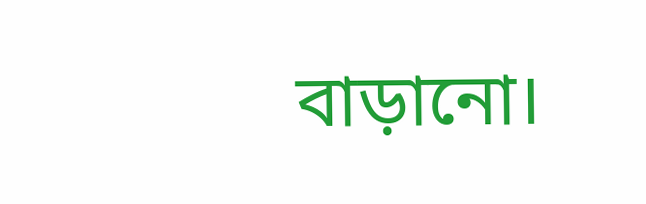বাড়ানো।